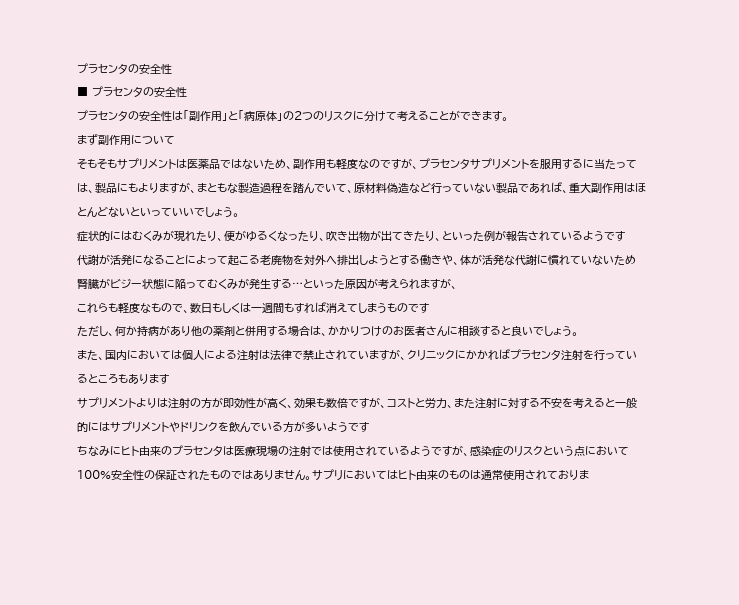プラセンタの安全性
■ プラセンタの安全性
プラセンタの安全性は「副作用」と「病原体」の2つのリスクに分けて考えることができます。
まず副作用について
そもそもサプリメントは医薬品ではないため、副作用も軽度なのですが、プラセンタサプリメントを服用するに当たっては、製品にもよりますが、まともな製造過程を踏んでいて、原材料偽造など行っていない製品であれば、重大副作用はほとんどないといっていいでしょう。
症状的にはむくみが現れたり、便がゆるくなったり、吹き出物が出てきたり、といった例が報告されているようです
代謝が活発になることによって起こる老廃物を対外へ排出しようとする働きや、体が活発な代謝に慣れていないため腎臓がビジー状態に陥ってむくみが発生する…といった原因が考えられますが、
これらも軽度なもので、数日もしくは一週間もすれば消えてしまうものです
ただし、何か持病があり他の薬剤と併用する場合は、かかりつけのお医者さんに相談すると良いでしょう。
また、国内においては個人による注射は法律で禁止されていますが、クリニックにかかればプラセンタ注射を行っているところもあります
サプリメントよりは注射の方が即効性が高く、効果も数倍ですが、コストと労力、また注射に対する不安を考えると一般的にはサプリメントやドリンクを飲んでいる方が多いようです
ちなみにヒト由来のプラセンタは医療現場の注射では使用されているようですが、感染症のリスクという点において100%安全性の保証されたものではありません。サプリにおいてはヒト由来のものは通常使用されておりま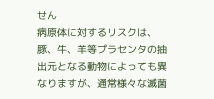せん
病原体に対するリスクは、豚、牛、羊等プラセンタの抽出元となる動物によっても異なりますが、通常様々な滅菌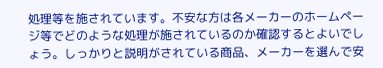処理等を施されています。不安な方は各メーカーのホームページ等でどのような処理が施されているのか確認するとよいでしょう。しっかりと説明がされている商品、メーカーを選んで安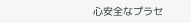心安全なプラセ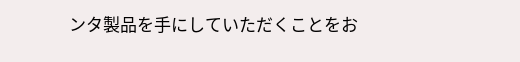ンタ製品を手にしていただくことをお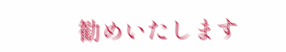勧めいたします